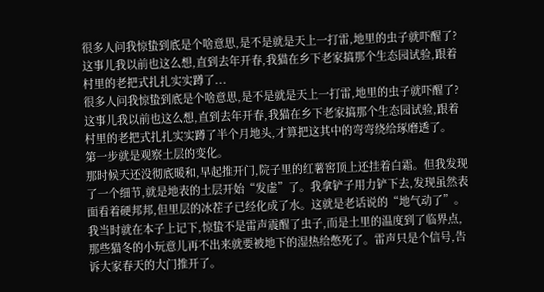很多人问我惊蛰到底是个啥意思,是不是就是天上一打雷,地里的虫子就吓醒了?这事儿我以前也这么想,直到去年开春,我猫在乡下老家搞那个生态园试验,跟着村里的老把式扎扎实实蹲了...
很多人问我惊蛰到底是个啥意思,是不是就是天上一打雷,地里的虫子就吓醒了?这事儿我以前也这么想,直到去年开春,我猫在乡下老家搞那个生态园试验,跟着村里的老把式扎扎实实蹲了半个月地头,才算把这其中的弯弯绕给琢磨透了。
第一步就是观察土层的变化。
那时候天还没彻底暖和,早起推开门,院子里的红薯窖顶上还挂着白霜。但我发现了一个细节,就是地表的土层开始“发虚”了。我拿铲子用力铲下去,发现虽然表面看着硬邦邦,但里层的冰茬子已经化成了水。这就是老话说的“地气动了”。我当时就在本子上记下,惊蛰不是雷声震醒了虫子,而是土里的温度到了临界点,那些猫冬的小玩意儿再不出来就要被地下的湿热给憋死了。雷声只是个信号,告诉大家春天的大门推开了。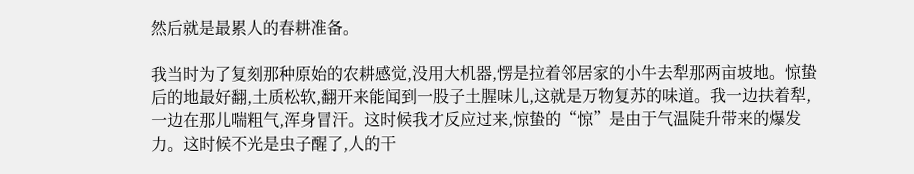然后就是最累人的春耕准备。

我当时为了复刻那种原始的农耕感觉,没用大机器,愣是拉着邻居家的小牛去犁那两亩坡地。惊蛰后的地最好翻,土质松软,翻开来能闻到一股子土腥味儿,这就是万物复苏的味道。我一边扶着犁,一边在那儿喘粗气,浑身冒汗。这时候我才反应过来,惊蛰的“惊”是由于气温陡升带来的爆发力。这时候不光是虫子醒了,人的干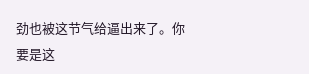劲也被这节气给逼出来了。你要是这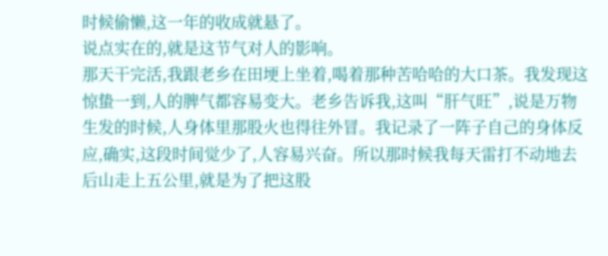时候偷懒,这一年的收成就悬了。
说点实在的,就是这节气对人的影响。
那天干完活,我跟老乡在田埂上坐着,喝着那种苦哈哈的大口茶。我发现这惊蛰一到,人的脾气都容易变大。老乡告诉我,这叫“肝气旺”,说是万物生发的时候,人身体里那股火也得往外冒。我记录了一阵子自己的身体反应,确实,这段时间觉少了,人容易兴奋。所以那时候我每天雷打不动地去后山走上五公里,就是为了把这股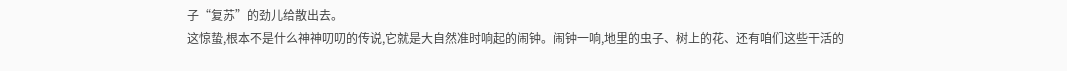子“复苏”的劲儿给散出去。
这惊蛰,根本不是什么神神叨叨的传说,它就是大自然准时响起的闹钟。闹钟一响,地里的虫子、树上的花、还有咱们这些干活的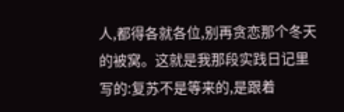人,都得各就各位,别再贪恋那个冬天的被窝。这就是我那段实践日记里写的:复苏不是等来的,是跟着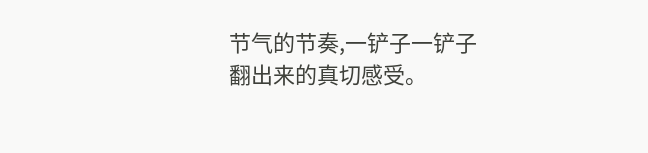节气的节奏,一铲子一铲子翻出来的真切感受。